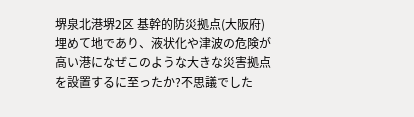堺泉北港堺2区 基幹的防災拠点(大阪府)
埋めて地であり、液状化や津波の危険が高い港になぜこのような大きな災害拠点を設置するに至ったか?不思議でした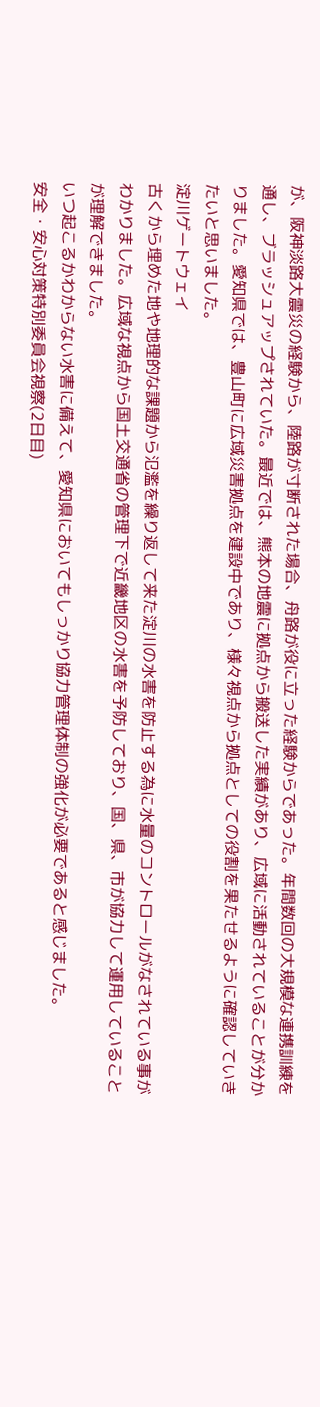が、阪神淡路大震災の経験から、陸路が寸断された場合、舟路が役に立った経験からであった。年間数回の大規模な連携訓練を通し、ブラッシュアップされていた。最近では、熊本の地震に拠点から搬送した実績があり、広域に活動されていることが分かりました。愛知県では、豊山町に広域災害拠点を建設中であり、様々視点から拠点としての役割を果たせるように確認していきたいと思いました。
淀川ゲートウェイ
古くから埋めた地や地理的な課題から氾濫を繰り返して来た淀川の水害を防止する為に水量のコントロールがなされている事がわかりました。広域な視点から国土交通省の管理下で近畿地区の水害を予防しており、国、県、市が協力して運用していることが理解できました。
いつ起こるかわからない水害に備えて、愛知県においてもしっかり協力管理体制の強化が必要であると感じました。
安全・安心対策特別委員会視察(2日目)